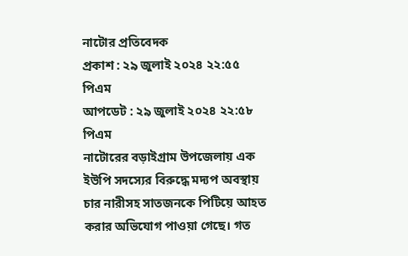নাটোর প্রতিবেদক
প্রকাশ : ২৯ জুলাই ২০২৪ ২২:৫৫ পিএম
আপডেট : ২৯ জুলাই ২০২৪ ২২:৫৮ পিএম
নাটোরের বড়াইগ্রাম উপজেলায় এক ইউপি সদস্যের বিরুদ্ধে মদ্যপ অবস্থায় চার নারীসহ সাতজনকে পিটিয়ে আহত করার অভিযোগ পাওয়া গেছে। গত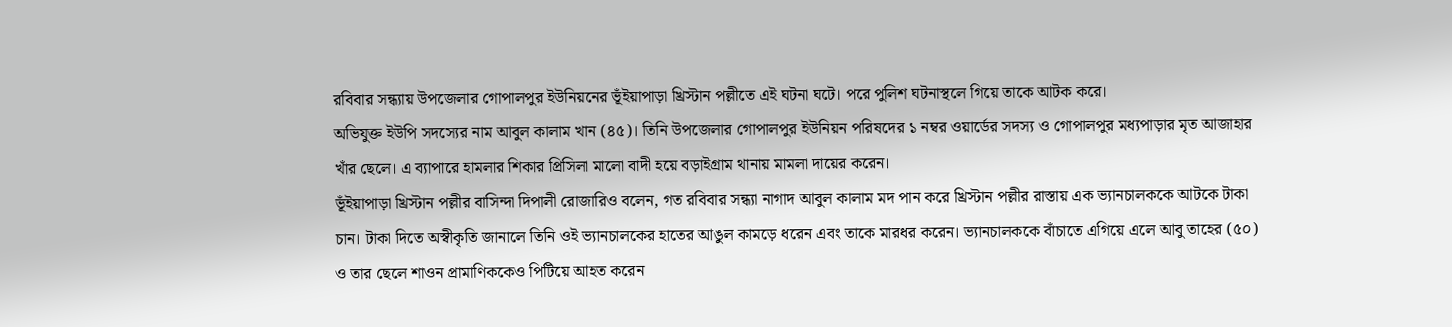রবিবার সন্ধ্যায় উপজেলার গোপালপুর ইউনিয়নের ভূঁইয়াপাড়া খ্রিস্টান পল্লীতে এই ঘটনা ঘটে। পরে পুলিশ ঘটনাস্থলে গিয়ে তাকে আটক করে।
অভিযুক্ত ইউপি সদস্যের নাম আবুল কালাম খান (৪৫)। তিনি উপজেলার গোপালপুর ইউনিয়ন পরিষদের ১ নম্বর ওয়ার্ডের সদস্য ও গোপালপুর মধ্যপাড়ার মৃত আজাহার খাঁর ছেলে। এ ব্যাপারে হামলার শিকার প্রিসিলা মালো বাদী হয়ে বড়াইগ্রাম থানায় মামলা দায়ের করেন।
ভূঁইয়াপাড়া খ্রিস্টান পল্লীর বাসিন্দা দিপালী রোজারিও বলেন, গত রবিবার সন্ধ্যা নাগাদ আবুল কালাম মদ পান করে খ্রিস্টান পল্লীর রাস্তায় এক ভ্যানচালককে আটকে টাকা চান। টাকা দিতে অস্বীকৃতি জানালে তিনি ওই ভ্যানচালকের হাতের আঙুল কামড়ে ধরেন এবং তাকে মারধর করেন। ভ্যানচালককে বাঁচাতে এগিয়ে এলে আবু তাহের (৫০) ও তার ছেলে শাওন প্রামাণিককেও পিটিয়ে আহত করেন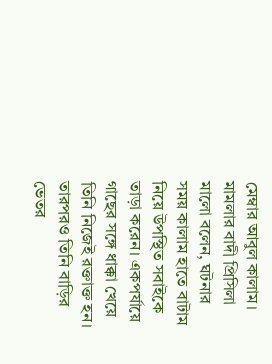মেম্বার আবুল কালাম।
মামলার বাদী প্রিসিলা মালো বলেন, ঘটনার সময় কালাম হাতে বাটাম নিয়ে উপস্থিত সবাইকে তাড়া করেন। একপর্যায়ে গাছের সঙ্গে ধাক্কা খেয়ে তিনি নিজেই রক্তাক্ত হন। তারপরও তিনি বাড়ির ভেতর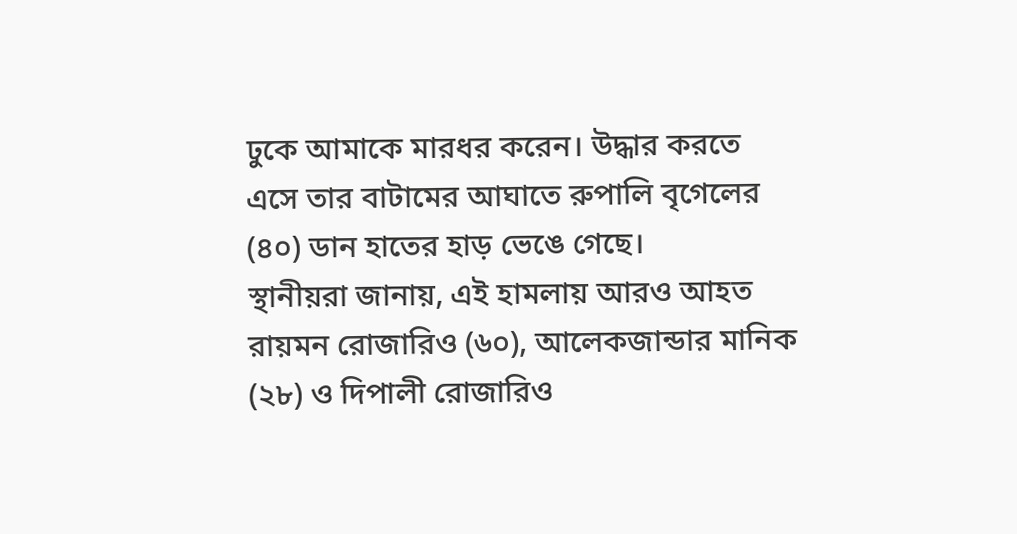ঢুকে আমাকে মারধর করেন। উদ্ধার করতে এসে তার বাটামের আঘাতে রুপালি বৃগেলের (৪০) ডান হাতের হাড় ভেঙে গেছে।
স্থানীয়রা জানায়, এই হামলায় আরও আহত রায়মন রোজারিও (৬০), আলেকজান্ডার মানিক (২৮) ও দিপালী রোজারিও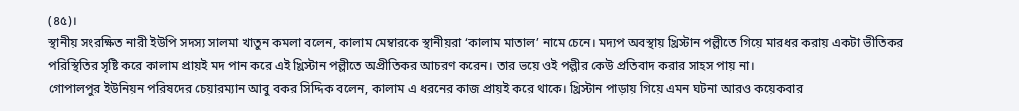(৪৫)।
স্থানীয় সংরক্ষিত নারী ইউপি সদস্য সালমা খাতুন কমলা বলেন, কালাম মেম্বারকে স্থানীয়রা ‘কালাম মাতাল’ নামে চেনে। মদ্যপ অবস্থায় খ্রিস্টান পল্লীতে গিয়ে মারধর করায় একটা ভীতিকর পরিস্থিতির সৃষ্টি করে কালাম প্রায়ই মদ পান করে এই খ্রিস্টান পল্লীতে অপ্রীতিকর আচরণ করেন। তার ভয়ে ওই পল্লীর কেউ প্রতিবাদ করার সাহস পায় না।
গোপালপুর ইউনিয়ন পরিষদের চেয়ারম্যান আবু বকর সিদ্দিক বলেন, কালাম এ ধরনের কাজ প্রায়ই করে থাকে। খ্রিস্টান পাড়ায় গিয়ে এমন ঘটনা আরও কয়েকবার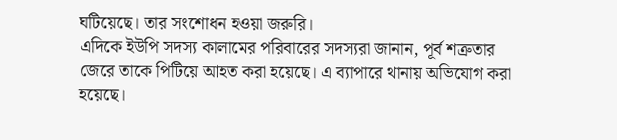ঘটিয়েছে। তার সংশোধন হওয়া জরুরি।
এদিকে ইউপি সদস্য কালামের পরিবারের সদস্যরা জানান, পূর্ব শত্রুতার জেরে তাকে পিটিয়ে আহত করা হয়েছে। এ ব্যাপারে থানায় অভিযোগ করা হয়েছে।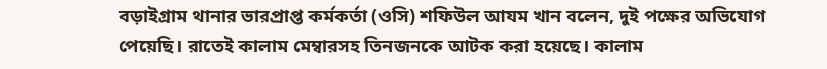বড়াইগ্রাম থানার ভারপ্রাপ্ত কর্মকর্তা (ওসি) শফিউল আযম খান বলেন, দুই পক্ষের অভিযোগ পেয়েছি। রাতেই কালাম মেম্বারসহ তিনজনকে আটক করা হয়েছে। কালাম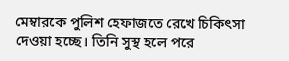মেম্বারকে পুলিশ হেফাজতে রেখে চিকিৎসা দেওয়া হচ্ছে। তিনি সুস্থ হলে পরে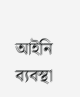আইনি ব্যবস্থা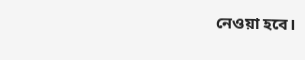নেওয়া হবে।